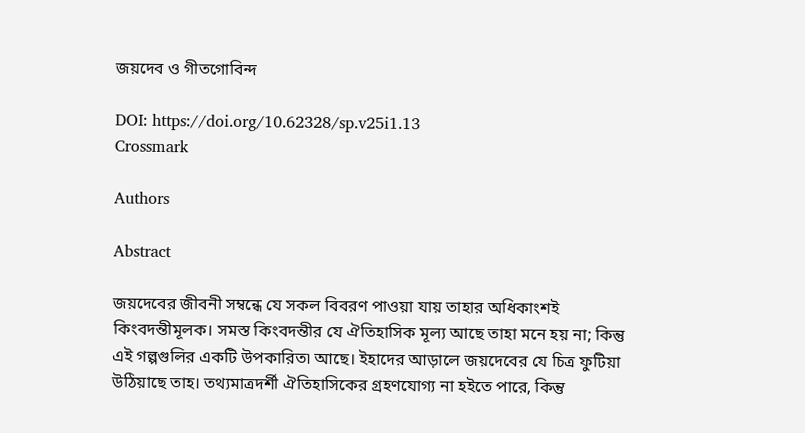জয়দেব ও গীতগোবিন্দ

DOI: https://doi.org/10.62328/sp.v25i1.13
Crossmark

Authors

Abstract

জয়দেবের জীবনী সম্বন্ধে যে সকল বিবরণ পাওয়া যায় তাহার অধিকাংশই কিংবদন্তীমূলক। সমস্ত কিংবদন্তীর যে ঐতিহাসিক মূল্য আছে তাহা মনে হয় না; কিন্তু এই গল্পগুলির একটি উপকারিত৷ আছে। ইহাদের আড়ালে জয়দেবের যে চিত্র ফুটিয়া উঠিয়াছে তাহ। তথ্যমাত্রদর্শী ঐতিহাসিকের গ্রহণযোগ্য না হইতে পারে, কিন্তু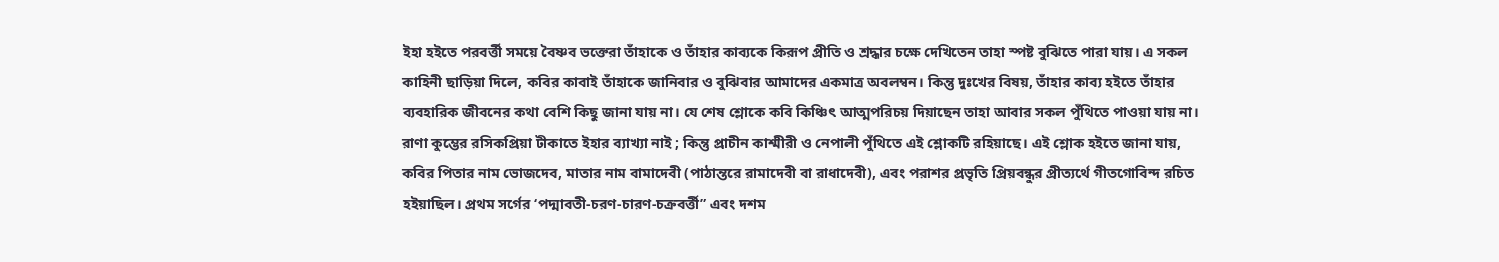ইহা হইতে পরবর্ত্তী সময়ে বৈষ্ণব ভক্তেরা তাঁহাকে ও তাঁহার কাব্যকে কিরূপ প্রীতি ও শ্রদ্ধার চক্ষে দেখিতেন তাহা স্পষ্ট বুঝিতে পারা যায়। এ সকল কাহিনী ছাড়িয়া দিলে, কবির কাবাই তাঁহাকে জানিবার ও বুঝিবার আমাদের একমাত্র অবলম্বন। কিন্তু দুঃখের বিষয়, তাঁহার কাব্য হইতে তাঁহার ব্যবহারিক জীবনের কথা বেশি কিছু জানা যায় না। যে শেষ শ্লোকে কবি কিঞ্চিৎ আত্মপরিচয় দিয়াছেন তাহা আবার সকল পুঁথিতে পাওয়া যায় না। রাণা কুম্ভের রসিকপ্রিয়া টীকাতে ইহার ব্যাখ্যা নাই ; কিন্তু প্রাচীন কাশ্মীরী ও নেপালী পুঁথিতে এই শ্লোকটি রহিয়াছে। এই শ্লোক হইতে জানা যায়, কবির পিতার নাম ভোজদেব, মাতার নাম বামাদেবী (পাঠান্তরে রামাদেবী বা রাধাদেবী), এবং পরাশর প্রভৃতি প্রিয়বন্ধুর প্রীত্যর্থে গীতগোবিন্দ রচিত হইয়াছিল। প্রথম সর্গের ‘পদ্মাবতী-চরণ-চারণ-চক্রবর্ত্তী” এবং দশম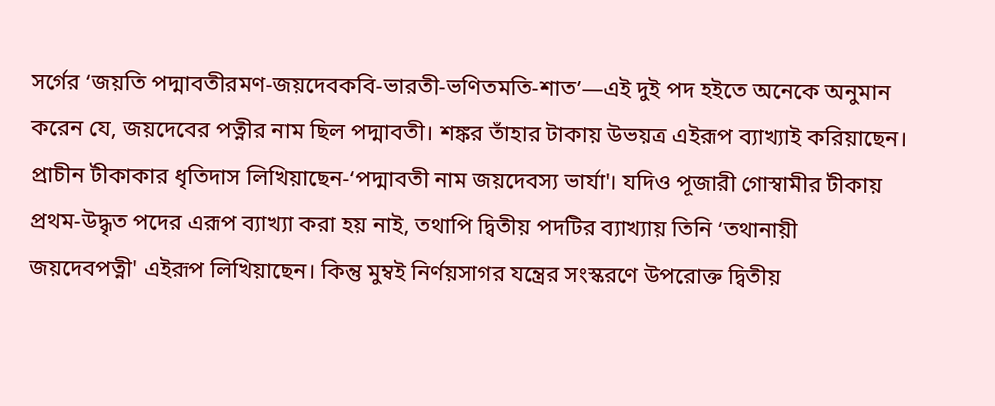সর্গের ‘জয়তি পদ্মাবতীরমণ-জয়দেবকবি-ভারতী-ভণিতমতি-শাত’—এই দুই পদ হইতে অনেকে অনুমান করেন যে, জয়দেবের পত্নীর নাম ছিল পদ্মাবতী। শঙ্কর তাঁহার টাকায় উভয়ত্র এইরূপ ব্যাখ্যাই করিয়াছেন। প্রাচীন টীকাকার ধৃতিদাস লিখিয়াছেন-‘পদ্মাবতী নাম জয়দেবস্য ভার্যা'। যদিও পূজারী গোস্বামীর টীকায় প্রথম-উদ্ধৃত পদের এরূপ ব্যাখ্যা করা হয় নাই, তথাপি দ্বিতীয় পদটির ব্যাখ্যায় তিনি ‘তথানায়ী জয়দেবপত্নী' এইরূপ লিখিয়াছেন। কিন্তু মুম্বই নির্ণয়সাগর যন্ত্রের সংস্করণে উপরোক্ত দ্বিতীয়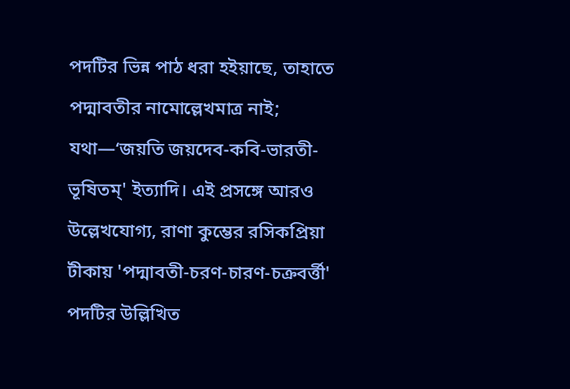পদটির ভিন্ন পাঠ ধরা হইয়াছে, তাহাতে পদ্মাবতীর নামোল্লেখমাত্র নাই; যথা—‘জয়তি জয়দেব-কবি-ভারতী-ভূষিতম্' ইত্যাদি। এই প্রসঙ্গে আরও উল্লেখযোগ্য, রাণা কুম্ভের রসিকপ্রিয়া টীকায় 'পদ্মাবতী-চরণ-চারণ-চক্রবর্ত্তী' পদটির উল্লিখিত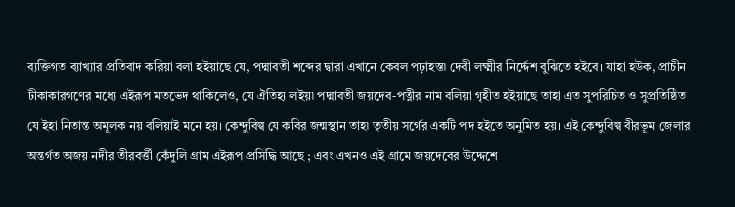ব্যক্তিগত ব্যাখ্যার প্রতিবাদ করিয়া বলা হইয়াছে যে, পদ্মাবতী শব্দের দ্বারা এখানে কেবল পঢ়াহস্ত৷ দেবী লক্ষ্মীর নির্দ্দেশ বুঝিতে হইবে। যাহা হউক, প্রাচীন টীকাকারগণের মধ্যে এইরূপ মতভেদ থাকিলেও, যে ঐতিহ্য লইয়৷ পদ্মাবতী জয়দেব-পত্নীর নাম বলিয়া গৃহীত হইয়াছে তাহা এত সুপরিচিত ও সুপ্রতিষ্ঠিত যে ইহা নিতান্ত অমূলক নয় বলিয়াই মনে হয়। কেন্দুবিল্ব যে কবির জন্মস্থান তাহ৷ তৃতীয় সর্গের একটি পদ হইতে অনুমিত হয়। এই কেন্দুবিল্ব বীরভূম জেলার অন্তর্গত অজয় নদীর তীরবর্ত্তী কেঁদুলি গ্রাম এইরূপ প্রসিদ্ধি আছে ; এবং এখনও এই গ্রামে জয়দেবের উদ্দেশে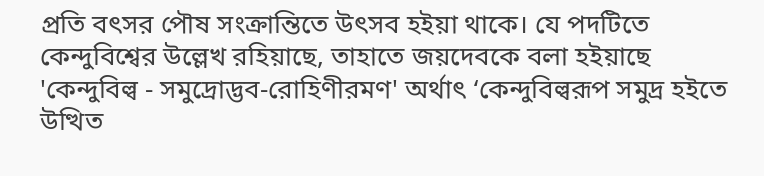প্রতি বৎসর পৌষ সংক্রান্তিতে উৎসব হইয়া থাকে। যে পদটিতে কেন্দুবিশ্বের উল্লেখ রহিয়াছে, তাহাতে জয়দেবকে বলা হইয়াছে 'কেন্দুবিল্ব - সমুদ্রোদ্ভব-রোহিণীরমণ' অর্থাৎ ‘কেন্দুবিল্বরূপ সমুদ্র হইতে উত্থিত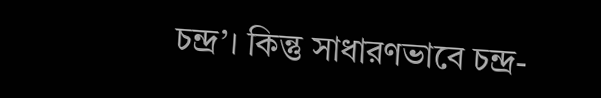চন্দ্র’। কিন্তু সাধারণভাবে চন্দ্র-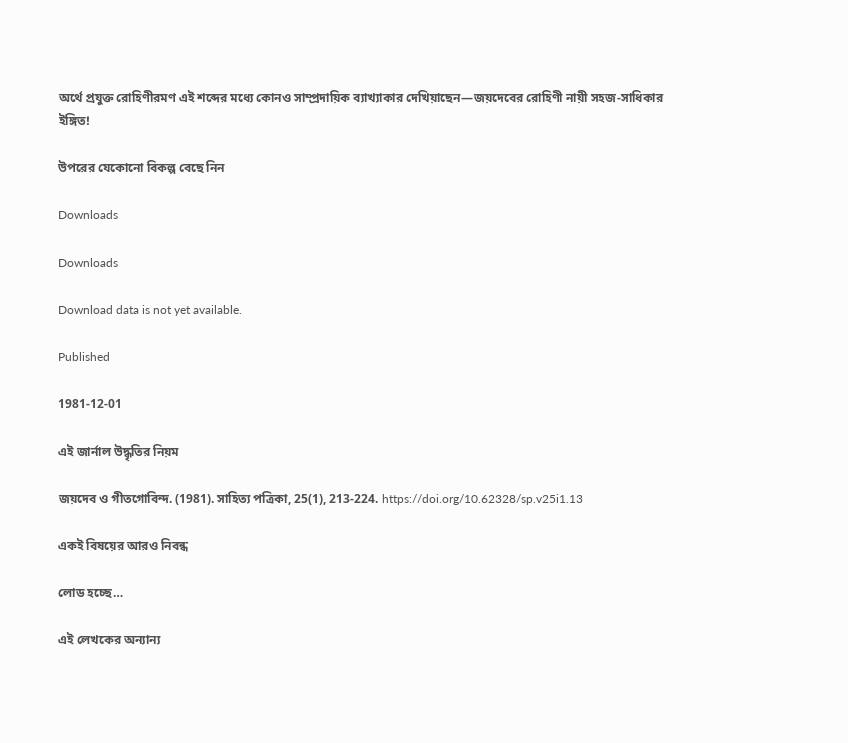অর্থে প্রযুক্ত রোহিণীরমণ এই শব্দের মধ্যে কোনও সাম্প্রদায়িক ব্যাখ্যাকার দেখিয়াছেন—জয়দেবের রোহিণী নায়ী সহজ-সাধিকার ইঙ্গিত!

উপরের যেকোনো বিকল্প বেছে নিন

Downloads

Downloads

Download data is not yet available.

Published

1981-12-01

এই জার্নাল উদ্ধৃতির নিয়ম

জয়দেব ও গীতগোবিন্দ. (1981). সাহিত্য পত্রিকা, 25(1), 213-224. https://doi.org/10.62328/sp.v25i1.13

একই বিষয়ের আরও নিবন্ধ

লোড হচ্ছে…

এই লেখকের অন্যান্য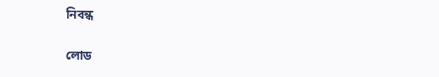নিবন্ধ

লোড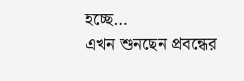হচ্ছে…
এখন শুনছেন প্রবন্ধের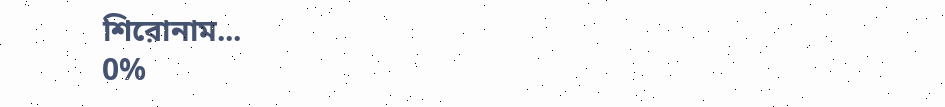শিরোনাম...
0%